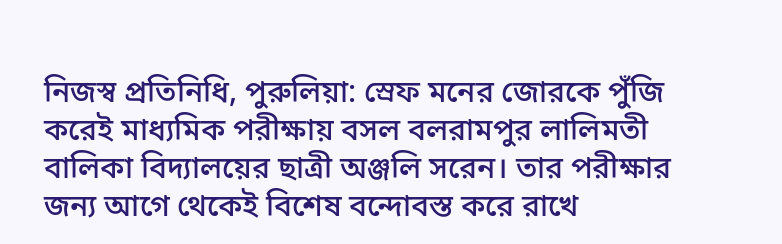নিজস্ব প্রতিনিধি, পুরুলিয়া: স্রেফ মনের জোরকে পুঁজি করেই মাধ্যমিক পরীক্ষায় বসল বলরামপুর লালিমতী বালিকা বিদ্যালয়ের ছাত্রী অঞ্জলি সরেন। তার পরীক্ষার জন্য আগে থেকেই বিশেষ বন্দোবস্ত করে রাখে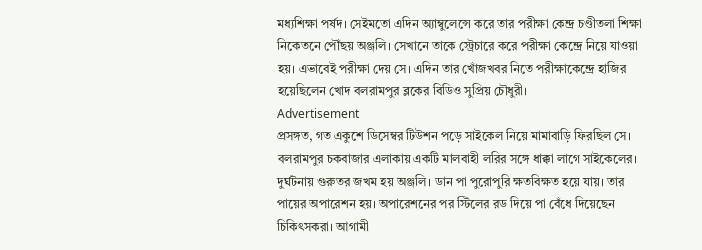মধ্যশিক্ষা পর্ষদ। সেইমতো এদিন অ্যাম্বুলেন্সে করে তার পরীক্ষা কেন্দ্র চণ্ডীতলা শিক্ষা নিকেতনে পৌঁছয় অঞ্জলি। সেখানে তাকে স্ট্রেচারে করে পরীক্ষা কেন্দ্রে নিয়ে যাওয়া হয়। এভাবেই পরীক্ষা দেয় সে। এদিন তার খোঁজখবর নিতে পরীক্ষাকেন্দ্রে হাজির হয়েছিলেন খোদ বলরামপুর ব্লকের বিডিও সুপ্রিয় চৌধুরী।
Advertisement
প্রসঙ্গত, গত একুশে ডিসেম্বর টিউশন পড়ে সাইকেল নিয়ে মামাবাড়ি ফিরছিল সে। বলরামপুর চকবাজার এলাকায় একটি মালবাহী লরির সঙ্গে ধাক্কা লাগে সাইকেলের। দুর্ঘটনায় গুরুতর জখম হয় অঞ্জলি। ডান পা পুরোপুরি ক্ষতবিক্ষত হয়ে যায়। তার পায়ের অপারেশন হয়। অপারেশনের পর স্টিলের রড দিয়ে পা বেঁধে দিয়েছেন চিকিৎসকরা। আগামী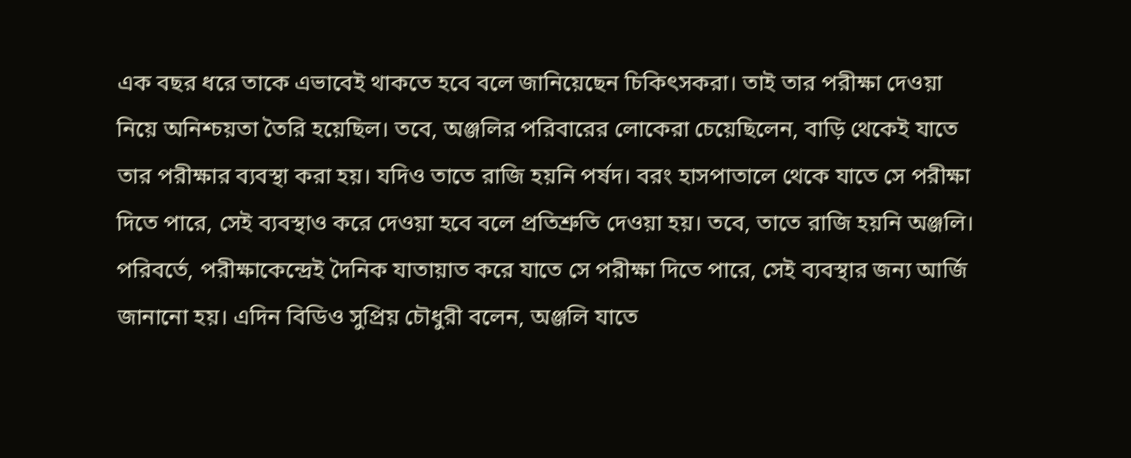এক বছর ধরে তাকে এভাবেই থাকতে হবে বলে জানিয়েছেন চিকিৎসকরা। তাই তার পরীক্ষা দেওয়া নিয়ে অনিশ্চয়তা তৈরি হয়েছিল। তবে, অঞ্জলির পরিবারের লোকেরা চেয়েছিলেন, বাড়ি থেকেই যাতে তার পরীক্ষার ব্যবস্থা করা হয়। যদিও তাতে রাজি হয়নি পর্ষদ। বরং হাসপাতালে থেকে যাতে সে পরীক্ষা দিতে পারে, সেই ব্যবস্থাও করে দেওয়া হবে বলে প্রতিশ্রুতি দেওয়া হয়। তবে, তাতে রাজি হয়নি অঞ্জলি। পরিবর্তে, পরীক্ষাকেন্দ্রেই দৈনিক যাতায়াত করে যাতে সে পরীক্ষা দিতে পারে, সেই ব্যবস্থার জন্য আর্জি জানানো হয়। এদিন বিডিও সুপ্রিয় চৌধুরী বলেন, অঞ্জলি যাতে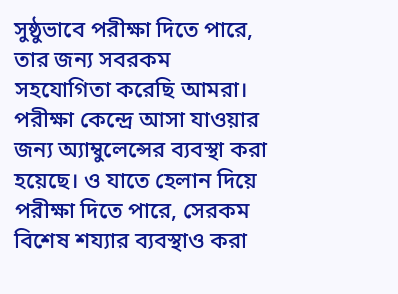সুষ্ঠুভাবে পরীক্ষা দিতে পারে, তার জন্য সবরকম সহযোগিতা করেছি আমরা। পরীক্ষা কেন্দ্রে আসা যাওয়ার জন্য অ্যাম্বুলেন্সের ব্যবস্থা করা হয়েছে। ও যাতে হেলান দিয়ে পরীক্ষা দিতে পারে, সেরকম বিশেষ শয্যার ব্যবস্থাও করা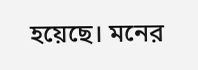হয়েছে। মনের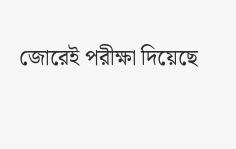জোরেই পরীক্ষা দিয়েছে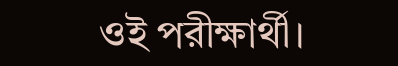ওই পরীক্ষার্থী।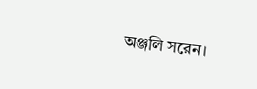অঞ্জলি সরেন।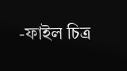-ফাইল চিত্র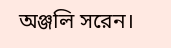অঞ্জলি সরেন।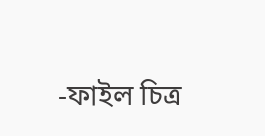-ফাইল চিত্র